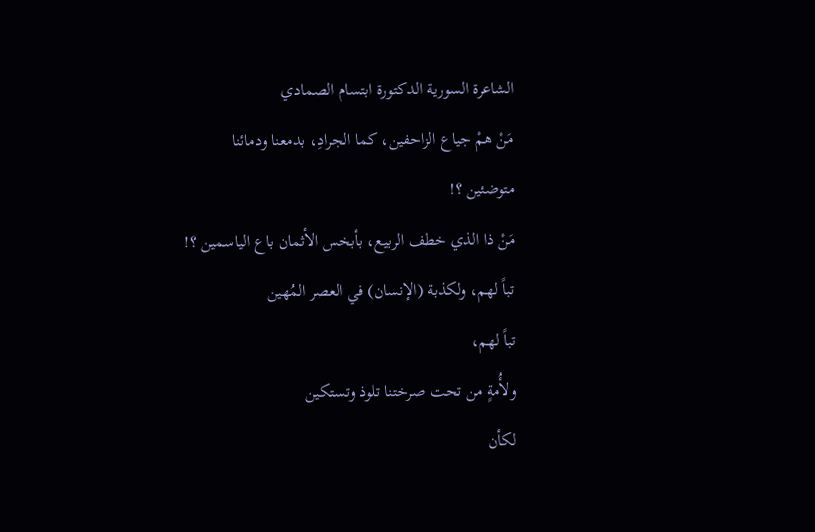الشاعرة السورية الدكتورة ابتسام الصمادي
مَنْ همْ جياع الزاحفين، كما الجرادِ، بدمعنا ودمائنا
متوضئين ؟!
مَنْ ذا الذي خطف الربيع، بأبخس الأثمان باع الياسمين ؟!
تباً لهم، ولكذبة (الإنسان) في العصر المُهين
تباً لهم،
ولأُمةٍ من تحت صرختنا تلوذ وتستكين
لكأن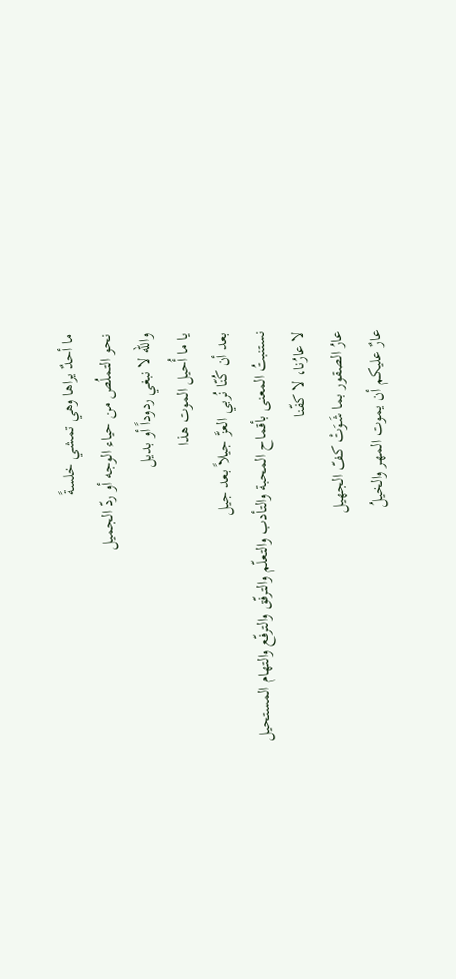ما أحدٌ يراها وهي تمشي خلسةً
نحو التملُص من حياء الوجه أو ردّ الجميل
والله لا نبغي ردوداً أو بديل
يا ما أُحيل الموت هذا
بعد أن كُنّا نُربي العزَّ جيلاً بعد جيل
نستنبتُ المعنى بأقماح المحبة والتأدب والتعلّم والترفّق والترفّع والتهام المستحيل
لا عارُنا، لا كفّنا
عارُ الصقور بما شَوَتْ كفّ الجهيل
عارٌ عليكم أن يموت المهر والخيلُ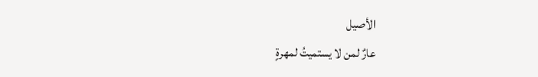الأصيل
عارٌ لمن لا يستميتُ لمهرةٍ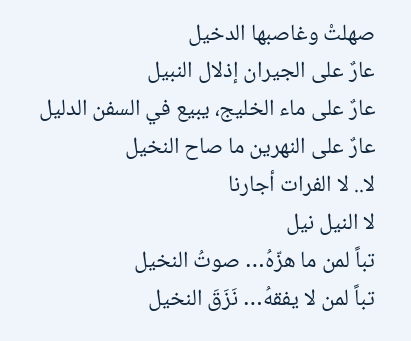صهلتْ وغاصبها الدخيل
عارٌ على الجيران إذلال النبيل
عارٌ على ماء الخليج، يبيع في السفن الدليل
عارٌ على النهرين ما صاح النخيل
لا.. لا الفرات أجارنا
لا النيل نيل
تباً لمن ما هزّهُ… صوتُ النخيل
تباً لمن لا يفقهُ… نَزَقَ النخيل